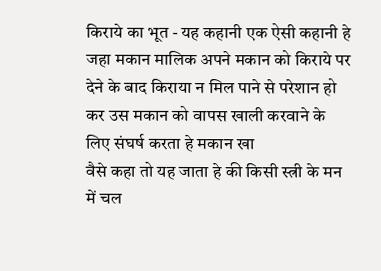किराये का भूत - यह कहानी एक ऐसी कहानी हे जहा मकान मालिक अपने मकान को किराये पर देने के बाद किराया न मिल पाने से परेशान हो कर उस मकान को वापस खाली करवाने के लिए संघर्ष करता हे मकान खा
वैसे कहा तो यह जाता हे की किसी स्त्री के मन में चल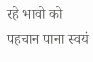रहे भावो को पहचान पाना स्वयं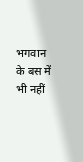भगवान के बस में भी नहीं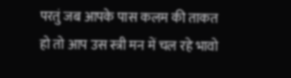परतुं जब आपके पास कलम की ताकत हो तो आप उस स्त्री मन में चल रहे भावो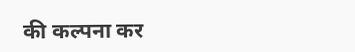की कल्पना कर